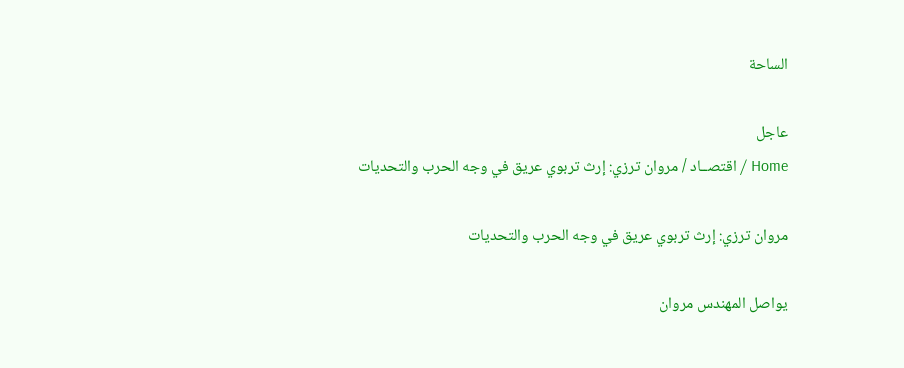الساحة

عاجل
Home / اقتصــاد / مروان ترزي: إرث تربوي عريق في وجه الحرب والتحديات

مروان ترزي: إرث تربوي عريق في وجه الحرب والتحديات

يواصل المهندس مروان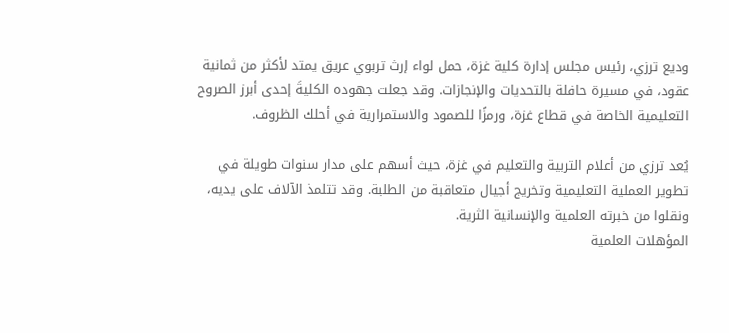وديع ترزي، رئيس مجلس إدارة كلية غزة، حمل لواء إرث تربوي عريق يمتد لأكثر من ثمانية عقود، في مسيرة حافلة بالتحديات والإنجازات. وقد جعلت جهوده الكليةَ إحدى أبرز الصروح التعليمية الخاصة في قطاع غزة، ورمزًا للصمود والاستمرارية في أحلك الظروف.

يُعد ترزي من أعلام التربية والتعليم في غزة، حيث أسهم على مدار سنوات طويلة في تطوير العملية التعليمية وتخريج أجيال متعاقبة من الطلبة. وقد تتلمذ الآلاف على يديه، ونقلوا من خبرته العلمية والإنسانية الثرية.
المؤهلات العلمية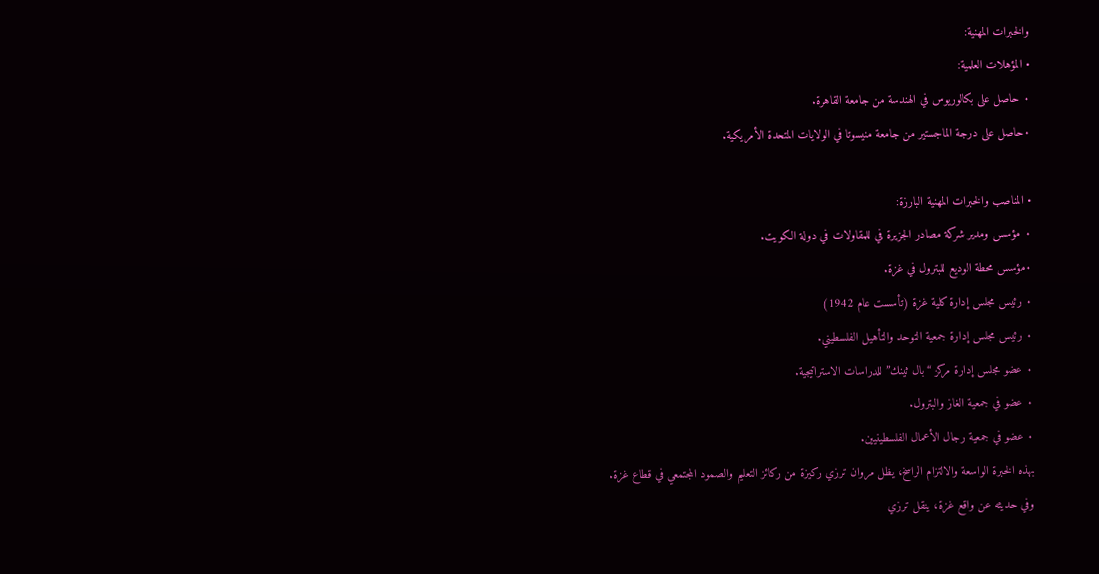والخبرات المهنية:
• المؤهلات العلمية:
٠ حاصل على بكالوريوس في الهندسة من جامعة القاهرة.
٠حاصل على درجة الماجستير من جامعة منيسوتا في الولايات المتحدة الأمريكية.

• المناصب والخبرات المهنية البارزة:
٠ مؤسس ومدير شركة مصادر الجزيرة في للمقاولات في دولة الكويت.
٠مؤسس محطة الوديع للبترول في غزة.
٠ رئيس مجلس إدارة كلية غزة (تأسست عام 1942)
٠ رئيس مجلس إدارة جمعية التوحد والتأهيل الفلسطيني.
٠ عضو مجلس إدارة مركز “بال ثينك” للدراسات الاستراتيجية.
٠ عضو في جمعية الغاز والبترول.
٠ عضو في جمعية رجال الأعمال الفلسطينيين.
بهذه الخبرة الواسعة والالتزام الراسخ، يظل مروان ترزي ركيزة من ركائز التعليم والصمود المجتمعي في قطاع غزة.
وفي حديثه عن واقع غزة، ينقل ترزي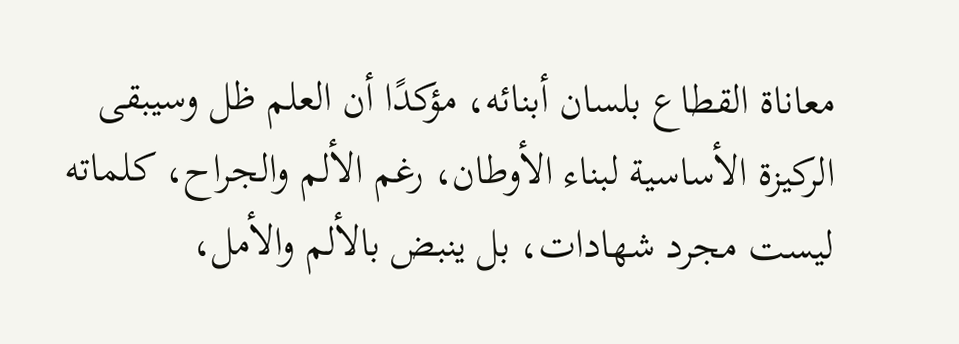معاناة القطاع بلسان أبنائه، مؤكدًا أن العلم ظل وسيبقى الركيزة الأساسية لبناء الأوطان، رغم الألم والجراح، كلماته ليست مجرد شهادات، بل ينبض بالألم والأمل،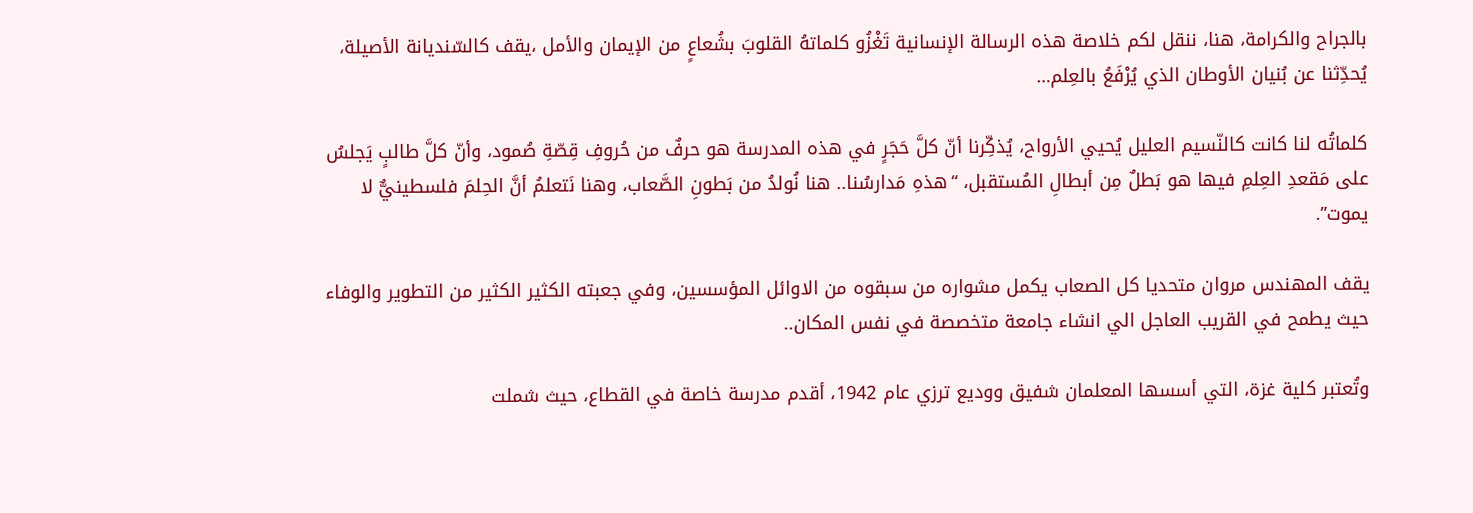بالجراح والكرامة، هنا، ننقل لكم خلاصة هذه الرسالة الإنسانية تَغْزُو كلماتهُ القلوبَ بشُعاعٍ من الإيمان والأمل ،يقف كالسّنديانة الأصيلة، يُحدِّثنا عن بُنيان الأوطان الذي يُرْفَعُ بالعِلم…

كلماتُه لنا كانت كالنّسيم العليل يُحيي الأرواح، يُذكِّرنا أنّ كلَّ حَجَرٍ في هذه المدرسة هو حرفٌ من حُروفِ قِصّةِ صُمود، وأنّ كلَّ طالبٍ يَجلسُ على مَقعدِ العِلمِ فيها هو بَطلٌ مِن أبطالِ المُستقبل، “هذهِ مَدارسُنا.. هنا نُولدُ من بَطونِ الصَّعاب، وهنا نَتعلمُ أنَّ الحِلمَ فلسطينيٌّ لا يموت”.

يقف المهندس مروان متحديا كل الصعاب يكمل مشواره من سبقوه من الاوائل المؤسسين، وفي جعبته الكثير الكثير من التطوير والوفاء حيث يطمح في القريب العاجل الي انشاء جامعة متخصصة في نفس المكان..

وتُعتبر كلية غزة، التي أسسها المعلمان شفيق ووديع ترزي عام 1942، أقدم مدرسة خاصة في القطاع، حيث شملت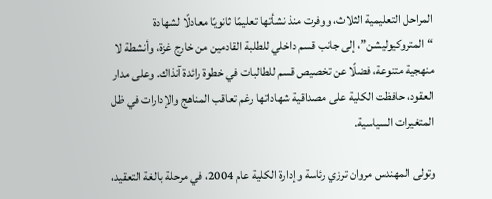المراحل التعليمية الثلاث، ووفرت منذ نشأتها تعليمًا ثانويًا معادلًا لشهادة “المتروكيوليشن”، إلى جانب قسم داخلي للطلبة القادمين من خارج غزة، وأنشطة لا منهجية متنوعة، فضلًا عن تخصيص قسم للطالبات في خطوة رائدة آنذاك. وعلى مدار العقود، حافظت الكلية على مصداقية شهاداتها رغم تعاقب المناهج والإدارات في ظل المتغيرات السياسية.

وتولى المهندس مروان ترزي رئاسة وإدارة الكلية عام 2004، في مرحلة بالغة التعقيد،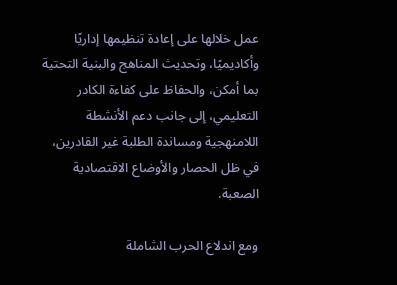عمل خلالها على إعادة تنظيمها إداريًا وأكاديميًا، وتحديث المناهج والبنية التحتية بما أمكن، والحفاظ على كفاءة الكادر التعليمي، إلى جانب دعم الأنشطة اللامنهجية ومساندة الطلبة غير القادرين، في ظل الحصار والأوضاع الاقتصادية الصعبة.

ومع اندلاع الحرب الشاملة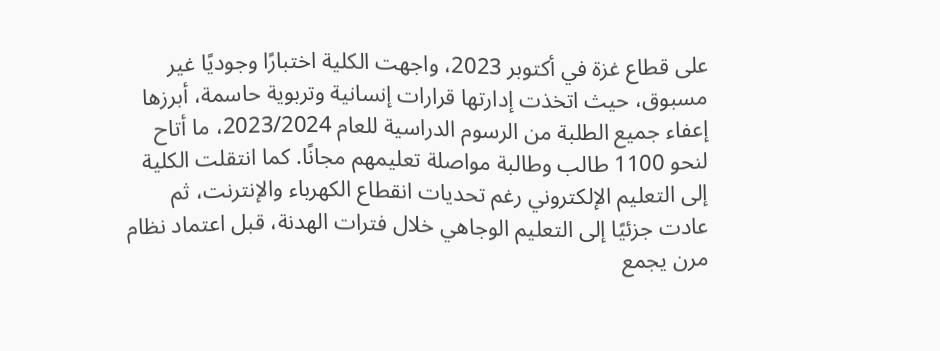على قطاع غزة في أكتوبر 2023، واجهت الكلية اختبارًا وجوديًا غير مسبوق، حيث اتخذت إدارتها قرارات إنسانية وتربوية حاسمة، أبرزها إعفاء جميع الطلبة من الرسوم الدراسية للعام 2023/2024، ما أتاح لنحو 1100 طالب وطالبة مواصلة تعليمهم مجانًا. كما انتقلت الكلية إلى التعليم الإلكتروني رغم تحديات انقطاع الكهرباء والإنترنت، ثم عادت جزئيًا إلى التعليم الوجاهي خلال فترات الهدنة، قبل اعتماد نظام مرن يجمع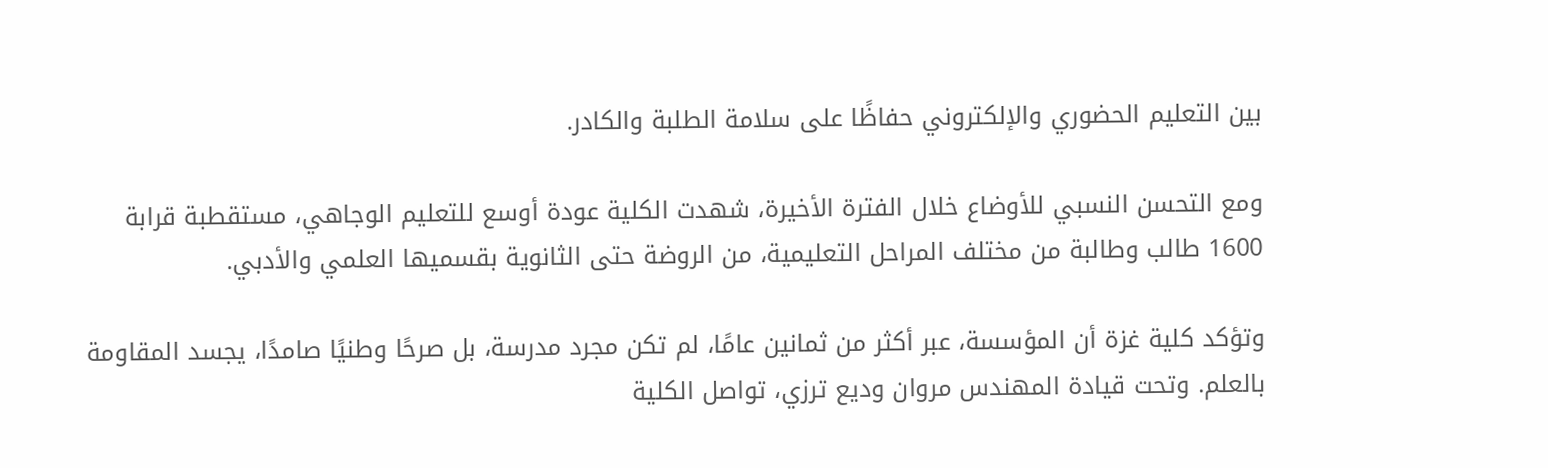بين التعليم الحضوري والإلكتروني حفاظًا على سلامة الطلبة والكادر.

ومع التحسن النسبي للأوضاع خلال الفترة الأخيرة، شهدت الكلية عودة أوسع للتعليم الوجاهي، مستقطبة قرابة 1600 طالب وطالبة من مختلف المراحل التعليمية، من الروضة حتى الثانوية بقسميها العلمي والأدبي.

وتؤكد كلية غزة أن المؤسسة، عبر أكثر من ثمانين عامًا، لم تكن مجرد مدرسة، بل صرحًا وطنيًا صامدًا، يجسد المقاومة بالعلم. وتحت قيادة المهندس مروان وديع ترزي، تواصل الكلية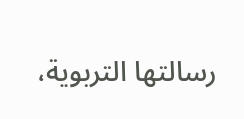رسالتها التربوية،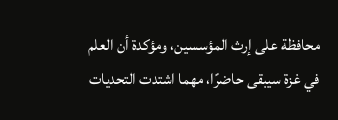محافظة على إرث المؤسسين، ومؤكدة أن العلم في غزة سيبقى حاضرًا، مهما اشتدت التحديات